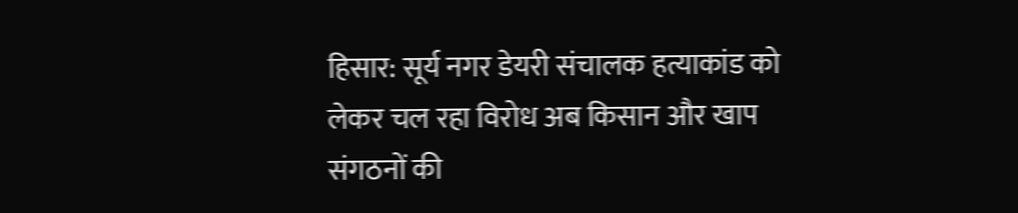हिसार: सूर्य नगर डेयरी संचालक हत्याकांड को लेकर चल रहा विरोध अब किसान और खाप संगठनों की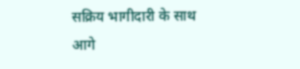सक्रिय भागीदारी के साथ आगे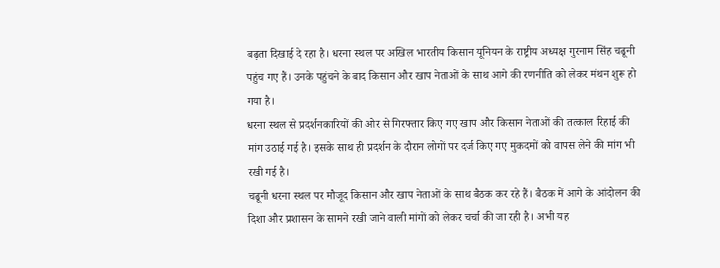बढ़ता दिखाई दे रहा है। धरना स्थल पर अखिल भारतीय किसान यूनियन के राष्ट्रीय अध्यक्ष गुरनाम सिंह चढूनी पहुंच गए हैं। उनके पहुंचने के बाद किसान और खाप नेताओं के साथ आगे की रणनीति को लेकर मंथन शुरू हो गया है।
धरना स्थल से प्रदर्शनकारियों की ओर से गिरफ्तार किए गए खाप और किसान नेताओं की तत्काल रिहाई की मांग उठाई गई है। इसके साथ ही प्रदर्शन के दौरान लोगों पर दर्ज किए गए मुकदमों को वापस लेने की मांग भी रखी गई है।
चढूनी धरना स्थल पर मौजूद किसान और खाप नेताओं के साथ बैठक कर रहे हैं। बैठक में आगे के आंदोलन की दिशा और प्रशासन के सामने रखी जाने वाली मांगों को लेकर चर्चा की जा रही है। अभी यह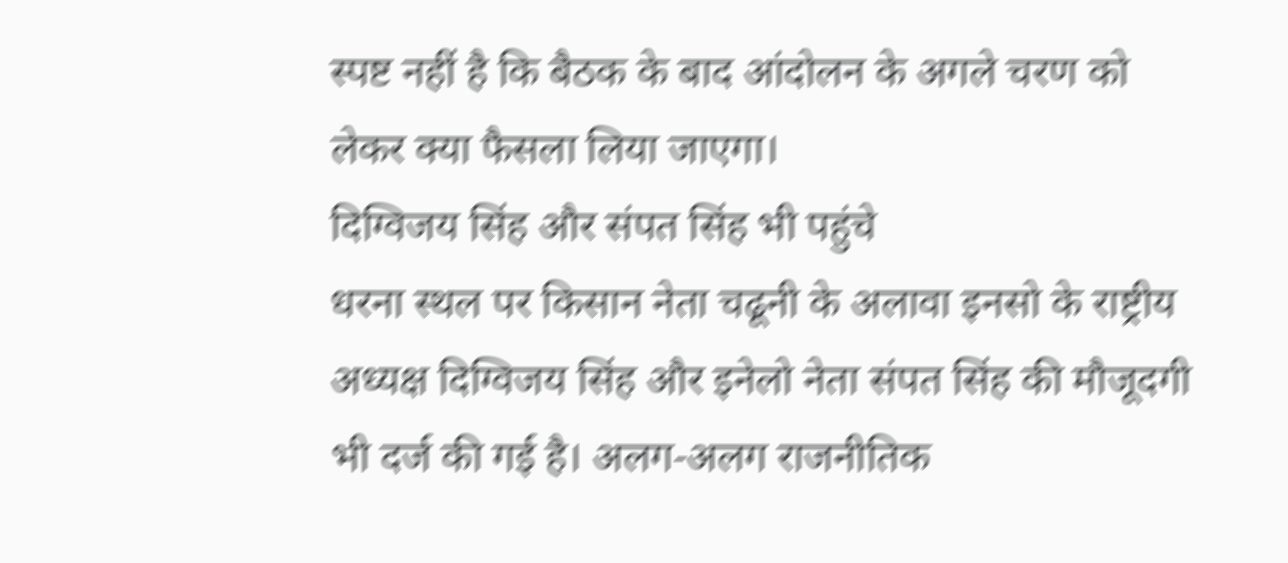स्पष्ट नहीं है कि बैठक के बाद आंदोलन के अगले चरण को लेकर क्या फैसला लिया जाएगा।
दिग्विजय सिंह और संपत सिंह भी पहुंचे
धरना स्थल पर किसान नेता चढूनी के अलावा इनसो के राष्ट्रीय अध्यक्ष दिग्विजय सिंह और इनेलो नेता संपत सिंह की मौजूदगी भी दर्ज की गई है। अलग-अलग राजनीतिक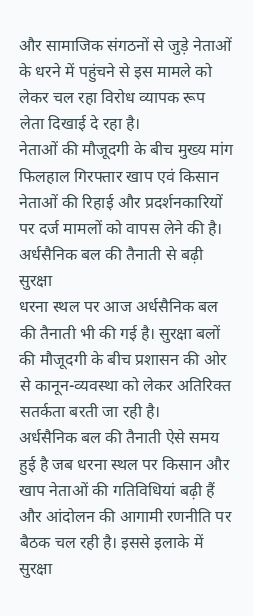और सामाजिक संगठनों से जुड़े नेताओं के धरने में पहुंचने से इस मामले को लेकर चल रहा विरोध व्यापक रूप लेता दिखाई दे रहा है।
नेताओं की मौजूदगी के बीच मुख्य मांग फिलहाल गिरफ्तार खाप एवं किसान नेताओं की रिहाई और प्रदर्शनकारियों पर दर्ज मामलों को वापस लेने की है।
अर्धसैनिक बल की तैनाती से बढ़ी सुरक्षा
धरना स्थल पर आज अर्धसैनिक बल की तैनाती भी की गई है। सुरक्षा बलों की मौजूदगी के बीच प्रशासन की ओर से कानून-व्यवस्था को लेकर अतिरिक्त सतर्कता बरती जा रही है।
अर्धसैनिक बल की तैनाती ऐसे समय हुई है जब धरना स्थल पर किसान और खाप नेताओं की गतिविधियां बढ़ी हैं और आंदोलन की आगामी रणनीति पर बैठक चल रही है। इससे इलाके में सुरक्षा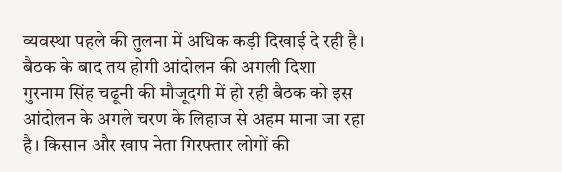व्यवस्था पहले की तुलना में अधिक कड़ी दिखाई दे रही है।
बैठक के बाद तय होगी आंदोलन की अगली दिशा
गुरनाम सिंह चढूनी की मौजूदगी में हो रही बैठक को इस आंदोलन के अगले चरण के लिहाज से अहम माना जा रहा है। किसान और खाप नेता गिरफ्तार लोगों की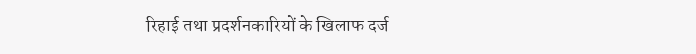रिहाई तथा प्रदर्शनकारियों के खिलाफ दर्ज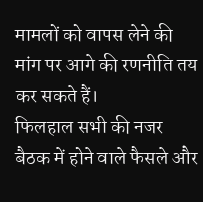मामलों को वापस लेने की मांग पर आगे की रणनीति तय कर सकते हैं।
फिलहाल सभी की नजर बैठक में होने वाले फैसले और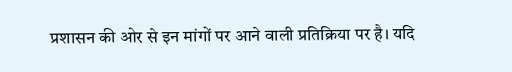प्रशासन की ओर से इन मांगों पर आने वाली प्रतिक्रिया पर है। यदि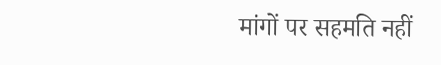मांगों पर सहमति नहीं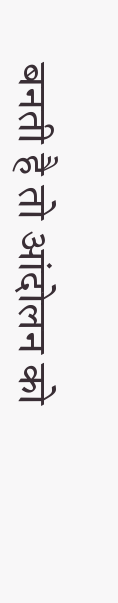बनती है तो आंदोलन को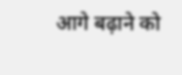आगे बढ़ाने को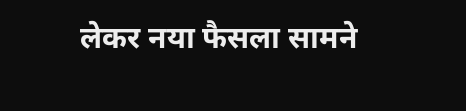लेकर नया फैसला सामने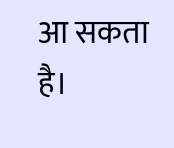आ सकता है।